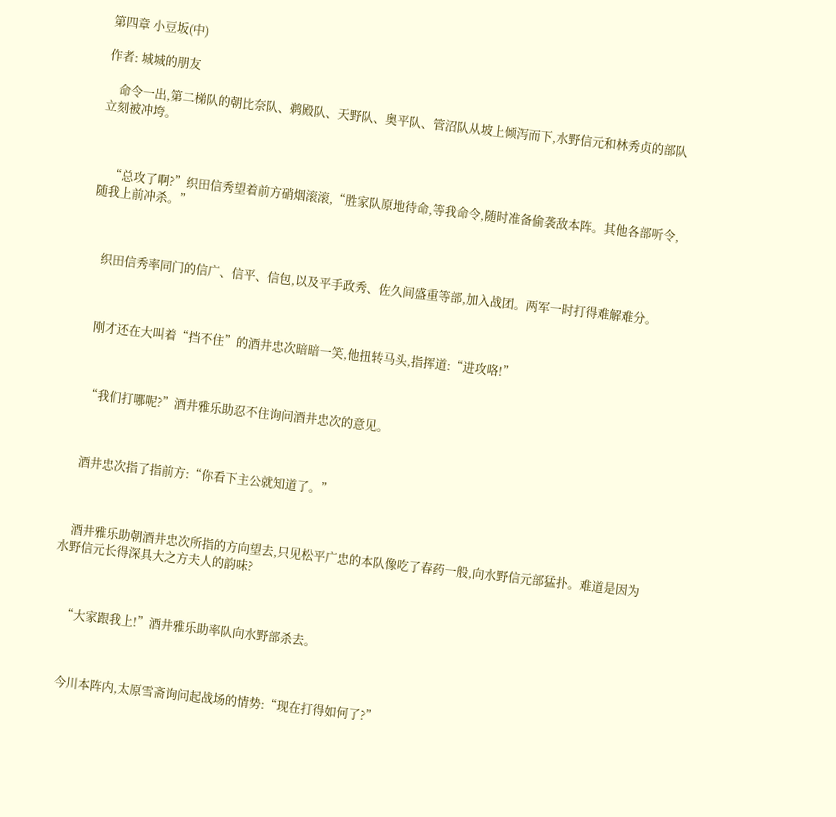第四章 小豆坂(中)

作者: 城城的朋友

    命令一出,第二梯队的朝比奈队、鹈殿队、天野队、奥平队、管沼队从坡上倾泻而下,水野信元和林秀贞的部队立刻被冲垮。



    “总攻了啊?”织田信秀望着前方硝烟滚滚,“胜家队原地待命,等我命令,随时准备偷袭敌本阵。其他各部听令,随我上前冲杀。”



    织田信秀率同门的信广、信平、信包,以及平手政秀、佐久间盛重等部,加入战团。两军一时打得难解难分。



    刚才还在大叫着“挡不住”的酒井忠次暗暗一笑,他扭转马头,指挥道:“进攻咯!”



    “我们打哪呢?”酒井雅乐助忍不住询问酒井忠次的意见。



    酒井忠次指了指前方:“你看下主公就知道了。”



    酒井雅乐助朝酒井忠次所指的方向望去,只见松平广忠的本队像吃了春药一般,向水野信元部猛扑。难道是因为水野信元长得深具大之方夫人的韵味?



    “大家跟我上!”酒井雅乐助率队向水野部杀去。



    今川本阵内,太原雪斋询问起战场的情势:“现在打得如何了?”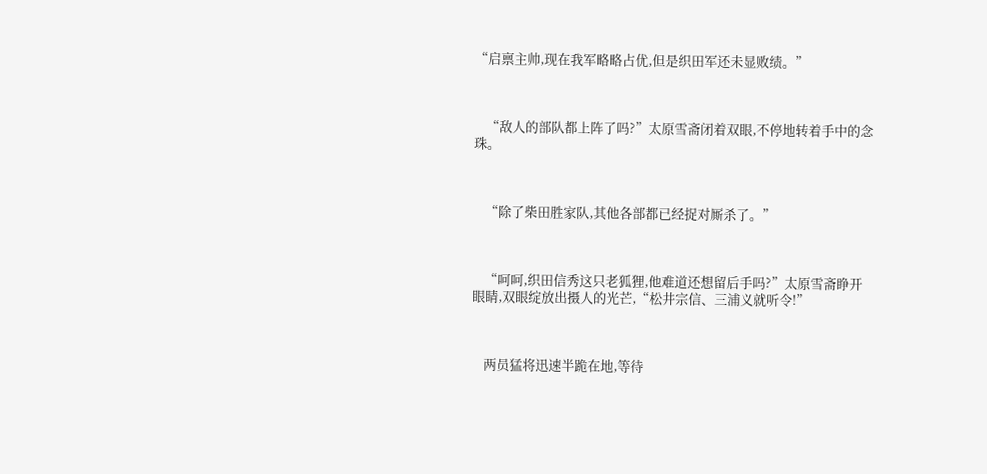“启禀主帅,现在我军略略占优,但是织田军还未显败绩。”



    “敌人的部队都上阵了吗?”太原雪斋闭着双眼,不停地转着手中的念珠。



    “除了柴田胜家队,其他各部都已经捉对厮杀了。”



    “呵呵,织田信秀这只老狐狸,他难道还想留后手吗?”太原雪斋睁开眼睛,双眼绽放出摄人的光芒,“松井宗信、三浦义就听令!”



    两员猛将迅速半跪在地,等待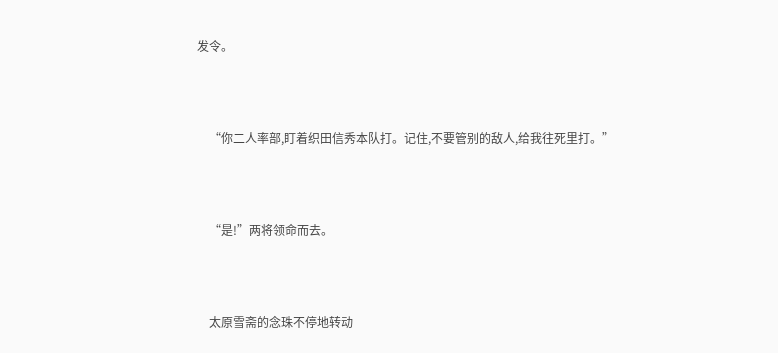发令。



    “你二人率部,盯着织田信秀本队打。记住,不要管别的敌人,给我往死里打。”



    “是!”两将领命而去。



    太原雪斋的念珠不停地转动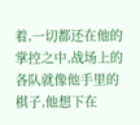着,一切都还在他的掌控之中,战场上的各队就像他手里的棋子,他想下在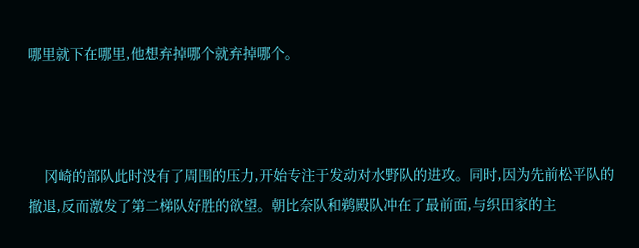哪里就下在哪里,他想弃掉哪个就弃掉哪个。



    冈崎的部队此时没有了周围的压力,开始专注于发动对水野队的进攻。同时,因为先前松平队的撤退,反而激发了第二梯队好胜的欲望。朝比奈队和鹈殿队冲在了最前面,与织田家的主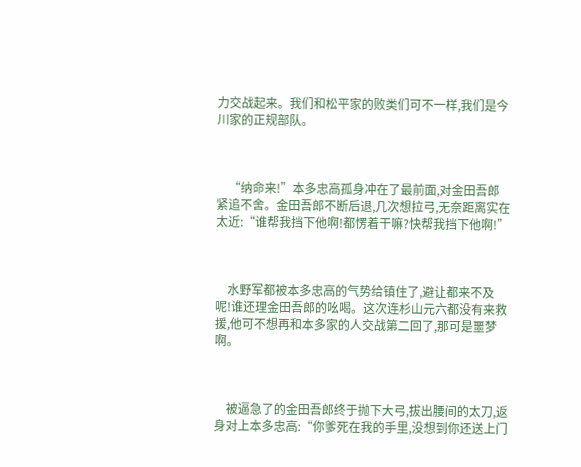力交战起来。我们和松平家的败类们可不一样,我们是今川家的正规部队。



    “纳命来!”本多忠高孤身冲在了最前面,对金田吾郎紧追不舍。金田吾郎不断后退,几次想拉弓,无奈距离实在太近:“谁帮我挡下他啊!都愣着干嘛?快帮我挡下他啊!”



    水野军都被本多忠高的气势给镇住了,避让都来不及呢!谁还理金田吾郎的吆喝。这次连杉山元六都没有来救援,他可不想再和本多家的人交战第二回了,那可是噩梦啊。



    被逼急了的金田吾郎终于抛下大弓,拔出腰间的太刀,返身对上本多忠高:“你爹死在我的手里,没想到你还送上门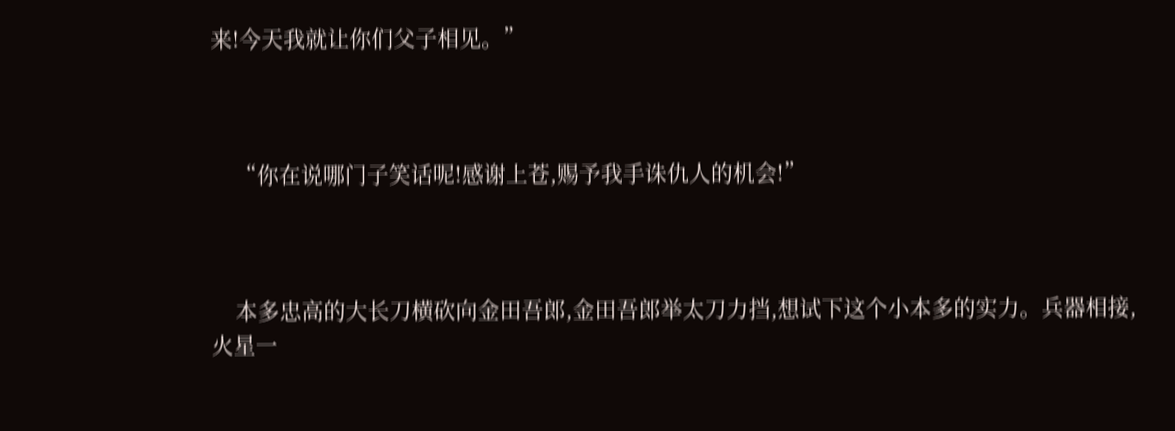来!今天我就让你们父子相见。”



    “你在说哪门子笑话呢!感谢上苍,赐予我手诛仇人的机会!”



    本多忠高的大长刀横砍向金田吾郎,金田吾郎举太刀力挡,想试下这个小本多的实力。兵器相接,火星一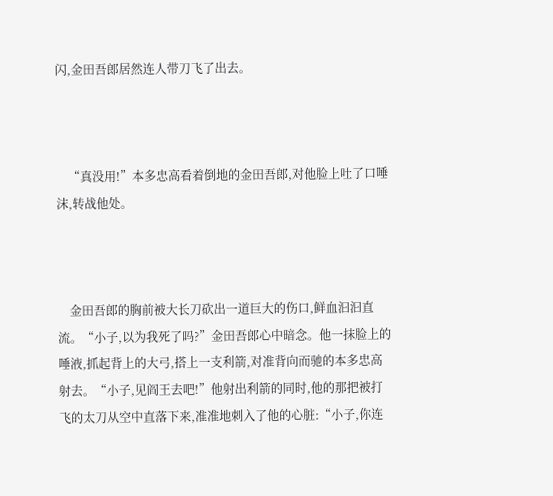闪,金田吾郎居然连人带刀飞了出去。



    “真没用!”本多忠高看着倒地的金田吾郎,对他脸上吐了口唾沫,转战他处。



    金田吾郎的胸前被大长刀砍出一道巨大的伤口,鲜血汩汩直流。“小子,以为我死了吗?”金田吾郎心中暗念。他一抹脸上的唾液,抓起背上的大弓,搭上一支利箭,对准背向而驰的本多忠高射去。“小子,见阎王去吧!”他射出利箭的同时,他的那把被打飞的太刀从空中直落下来,准准地刺入了他的心脏:“小子,你连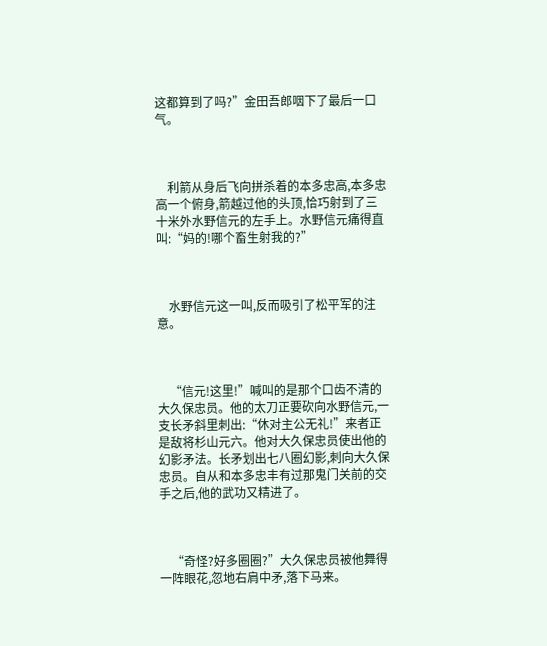这都算到了吗?”金田吾郎咽下了最后一口气。



    利箭从身后飞向拼杀着的本多忠高,本多忠高一个俯身,箭越过他的头顶,恰巧射到了三十米外水野信元的左手上。水野信元痛得直叫:“妈的!哪个畜生射我的?”



    水野信元这一叫,反而吸引了松平军的注意。



    “信元!这里!”喊叫的是那个口齿不清的大久保忠员。他的太刀正要砍向水野信元,一支长矛斜里刺出:“休对主公无礼!”来者正是敌将杉山元六。他对大久保忠员使出他的幻影矛法。长矛划出七八圈幻影,刺向大久保忠员。自从和本多忠丰有过那鬼门关前的交手之后,他的武功又精进了。



    “奇怪?好多圈圈?”大久保忠员被他舞得一阵眼花,忽地右肩中矛,落下马来。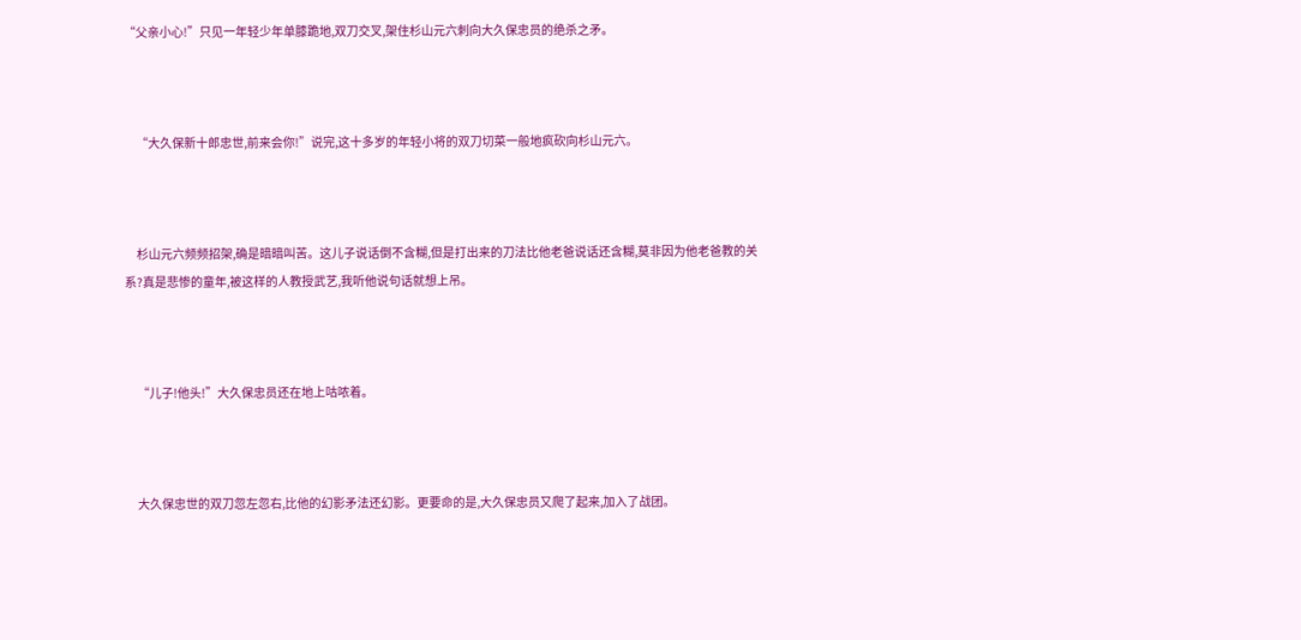“父亲小心!”只见一年轻少年单膝跪地,双刀交叉,架住杉山元六刺向大久保忠员的绝杀之矛。



    “大久保新十郎忠世,前来会你!”说完,这十多岁的年轻小将的双刀切菜一般地疯砍向杉山元六。



    杉山元六频频招架,确是暗暗叫苦。这儿子说话倒不含糊,但是打出来的刀法比他老爸说话还含糊,莫非因为他老爸教的关系?真是悲惨的童年,被这样的人教授武艺,我听他说句话就想上吊。



    “儿子!他头!”大久保忠员还在地上咕哝着。



    大久保忠世的双刀忽左忽右,比他的幻影矛法还幻影。更要命的是,大久保忠员又爬了起来,加入了战团。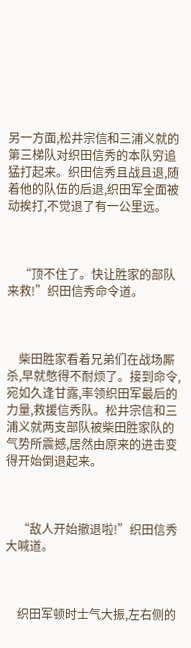另一方面,松井宗信和三浦义就的第三梯队对织田信秀的本队穷追猛打起来。织田信秀且战且退,随着他的队伍的后退,织田军全面被动挨打,不觉退了有一公里远。



    “顶不住了。快让胜家的部队来救!”织田信秀命令道。



    柴田胜家看着兄弟们在战场厮杀,早就憋得不耐烦了。接到命令,宛如久逢甘露,率领织田军最后的力量,救援信秀队。松井宗信和三浦义就两支部队被柴田胜家队的气势所震撼,居然由原来的进击变得开始倒退起来。



    “敌人开始撤退啦!”织田信秀大喊道。



    织田军顿时士气大振,左右侧的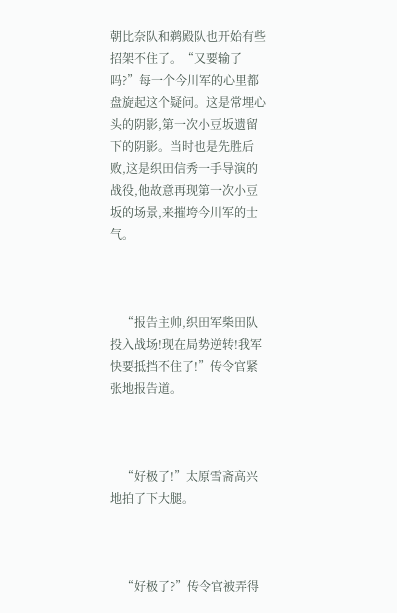朝比奈队和鹈殿队也开始有些招架不住了。“又要输了吗?”每一个今川军的心里都盘旋起这个疑问。这是常埋心头的阴影,第一次小豆坂遗留下的阴影。当时也是先胜后败,这是织田信秀一手导演的战役,他故意再现第一次小豆坂的场景,来摧垮今川军的士气。



    “报告主帅,织田军柴田队投入战场!现在局势逆转!我军快要抵挡不住了!”传令官紧张地报告道。



    “好极了!”太原雪斋高兴地拍了下大腿。



    “好极了?”传令官被弄得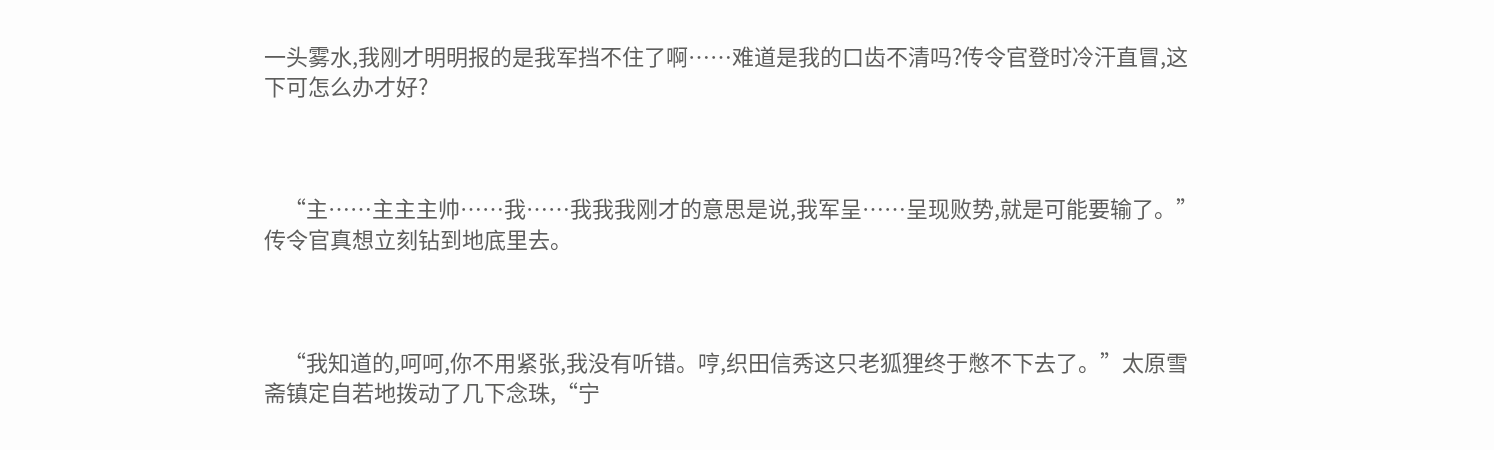一头雾水,我刚才明明报的是我军挡不住了啊……难道是我的口齿不清吗?传令官登时冷汗直冒,这下可怎么办才好?



    “主……主主主帅……我……我我我刚才的意思是说,我军呈……呈现败势,就是可能要输了。”传令官真想立刻钻到地底里去。



    “我知道的,呵呵,你不用紧张,我没有听错。哼,织田信秀这只老狐狸终于憋不下去了。”太原雪斋镇定自若地拨动了几下念珠,“宁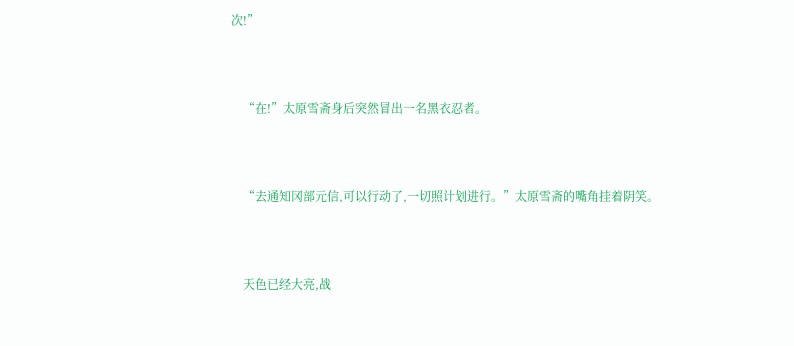次!”



    “在!”太原雪斋身后突然冒出一名黑衣忍者。



    “去通知冈部元信,可以行动了,一切照计划进行。”太原雪斋的嘴角挂着阴笑。



    天色已经大亮,战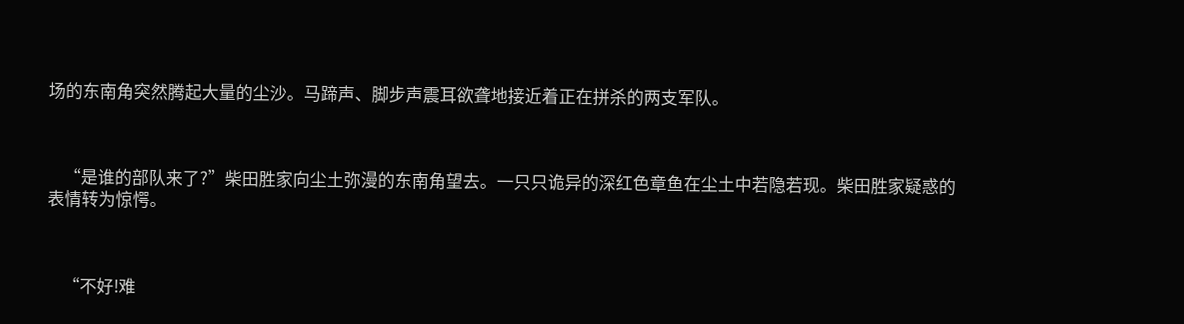场的东南角突然腾起大量的尘沙。马蹄声、脚步声震耳欲聋地接近着正在拼杀的两支军队。



    “是谁的部队来了?”柴田胜家向尘土弥漫的东南角望去。一只只诡异的深红色章鱼在尘土中若隐若现。柴田胜家疑惑的表情转为惊愕。



    “不好!难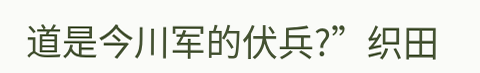道是今川军的伏兵?”织田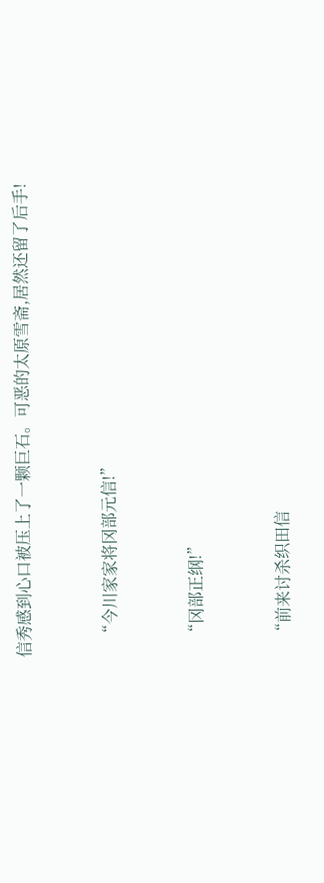信秀感到心口被压上了一颗巨石。可恶的太原雪斋,居然还留了后手!



    “今川家家将冈部元信!”



    “冈部正纲!”



    “前来讨杀织田信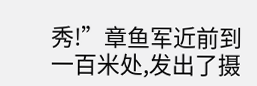秀!”章鱼军近前到一百米处,发出了摄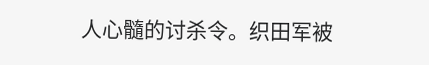人心髓的讨杀令。织田军被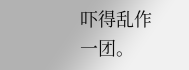吓得乱作一团。